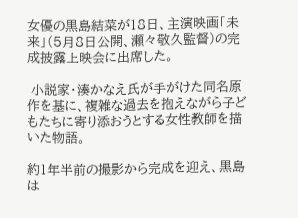女優の黒島結菜が18日、主演映画「未来」(5月8日公開、瀬々敬久監督)の完成披露上映会に出席した。

 小説家・湊かなえ氏が手がけた同名原作を基に、複雑な過去を抱えながら子どもたちに寄り添おうとする女性教師を描いた物語。

約1年半前の撮影から完成を迎え、黒島は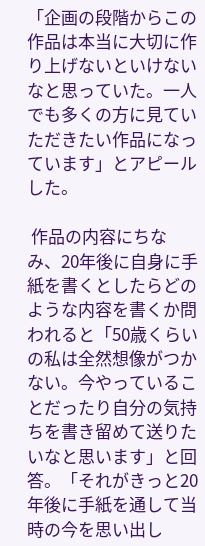「企画の段階からこの作品は本当に大切に作り上げないといけないなと思っていた。一人でも多くの方に見ていただきたい作品になっています」とアピールした。

 作品の内容にちなみ、20年後に自身に手紙を書くとしたらどのような内容を書くか問われると「50歳くらいの私は全然想像がつかない。今やっていることだったり自分の気持ちを書き留めて送りたいなと思います」と回答。「それがきっと20年後に手紙を通して当時の今を思い出し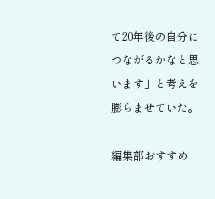て20年後の自分につながるかなと思います」と考えを膨らませていた。

編集部おすすめ